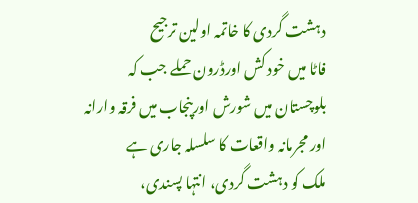دہشت گردی کا خاتمہ اولین ترجیح
فاٹا میں خود کش اورڈرون حملے جب کہ بلوچستان میں شورش اورپنجاب میں فرقہ وارانہ اور مجرمانہ واقعات کا سلسلہ جاری ہے
ملک کو دہشت گردی، انتہا پسندی،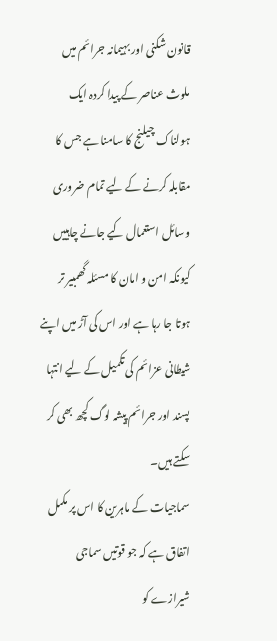قانون شکنی اور بہیمانہ جرائم میں ملوث عناصر کے پیدا کردہ ایک ہولناک چیلنج کا سامنا ہے جس کا مقابلہ کرنے کے لیے تمام ضروری وسائل استعمال کیے جانے چاہییں کیونکہ امن و امان کا مسئلہ گھمبیر تر ہوتا جا رہا ہے اور اس کی آڑ میں اپنے شیطانی عزائم کی تکمیل کے لیے انتہا پسند اور جرائم پیشہ لوگ کچھ بھی کر سکتے ہیں۔
سماجیات کے ماہرین کا اس پر مکمل اتفاق ہے کہ جو قوتیں سماجی شیرازے کو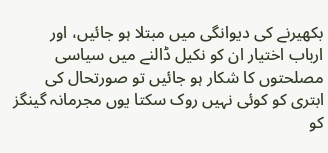بکھیرنے کی دیوانگی میں مبتلا ہو جائیں، اور ارباب اختیار ان کو نکیل ڈالنے میں سیاسی مصلحتوں کا شکار ہو جائیں تو صورتحال کی ابتری کو کوئی نہیں روک سکتا یوں مجرمانہ گینگز کو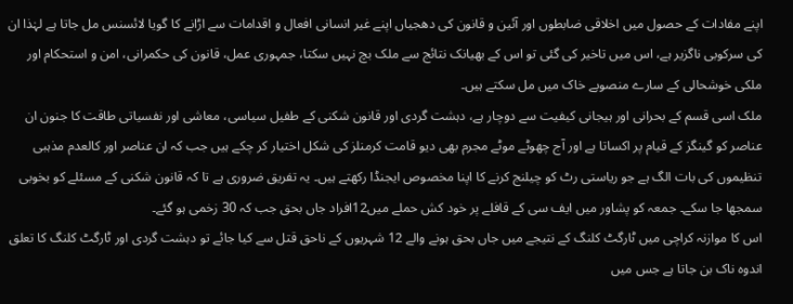اپنے مفادات کے حصول میں اخلاقی ضابطوں اور آئین و قانون کی دھجیاں اپنے غیر انسانی افعال و اقدامات سے اڑانے کا گویا لائسنس مل جاتا ہے لہٰذا ان کی سرکوبی ناگزیر ہے، اس میں تاخیر کی گئی تو اس کے بھیانک نتائج سے ملک بچ نہیں سکتا، جمہوری عمل، قانون کی حکمرانی، امن و استحکام اور ملکی خوشحالی کے سارے منصوبے خاک میں مل سکتے ہیں۔
ملک اسی قسم کے بحرانی اور ہیجانی کیفیت سے دوچار ہے، دہشت گردی اور قانون شکنی کے طفیل سیاسی، معاشی اور نفسیاتی طاقت کا جنون ان عناصر کو گینگز کے قیام پر اکساتا ہے اور آج چھوٹے موٹے مجرم بھی دیو قامت کرمنلز کی شکل اختیار کر چکے ہیں جب کہ ان عناصر اور کالعدم مذہبی تنظیموں کی بات الگ ہے جو ریاستی رٹ کو چیلنج کرنے کا اپنا مخصوص ایجنڈا رکھتے ہیں۔ یہ تفریق ضروری ہے تا کہ قانون شکنی کے مسئلے کو بخوبی سمجھا جا سکے۔ جمعہ کو پشاور میں ایف سی کے قافلے پر خود کش حملے میں12افراد جاں بحق جب کہ 30 زخمی ہو گئے۔
اس کا موازنہ کراچی میں ٹارگٹ کلنگ کے نتیجے میں جاں بحق ہونے والے 12 شہریوں کے ناحق قتل سے کیا جائے تو دہشت گردی اور ٹارگٹ کلنگ کا تعلق اندوہ ناک بن جاتا ہے جس میں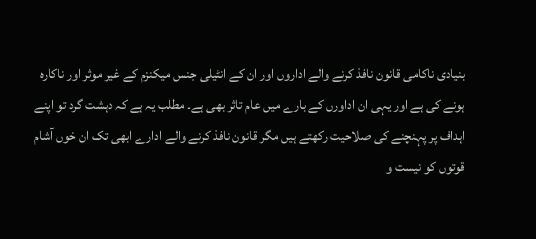بنیادی ناکامی قانون نافذ کرنے والے اداروں اور ان کے انٹیلی جنس میکنزم کے غیر موثر اور ناکارہ ہونے کی ہے اور یہی ان اداورں کے بارے میں عام تاثر بھی ہے۔ مطلب یہ ہے کہ دہشت گرد تو اپنے اہداف پر پہنچنے کی صلاحیت رکھتے ہیں مگر قانون نافذ کرنے والے ادارے ابھی تک ان خوں آشام قوتوں کو نیست و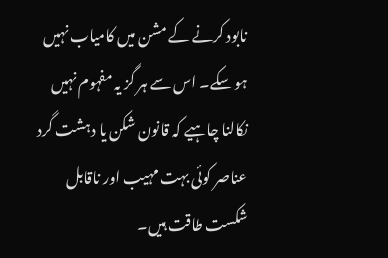نابود کرنے کے مشن میں کامیاب نہیں ہو سکے۔ اس سے ہر گز یہ مفہوم نہیں نکالنا چاہیے کہ قانون شکن یا دہشت گرد عناصر کوئی بہت مہیب اور ناقابل شکست طاقت ہیں۔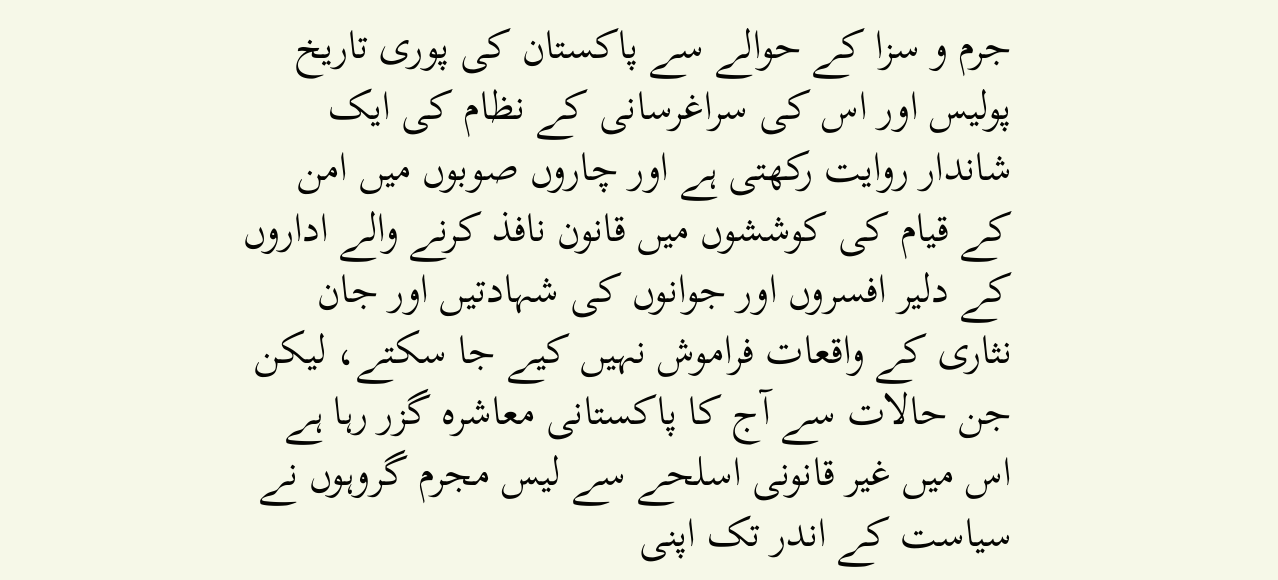جرم و سزا کے حوالے سے پاکستان کی پوری تاریخ پولیس اور اس کی سراغرسانی کے نظام کی ایک شاندار روایت رکھتی ہے اور چاروں صوبوں میں امن کے قیام کی کوششوں میں قانون نافذ کرنے والے اداروں کے دلیر افسروں اور جوانوں کی شہادتیں اور جان نثاری کے واقعات فراموش نہیں کیے جا سکتے، لیکن جن حالات سے آج کا پاکستانی معاشرہ گزر رہا ہے اس میں غیر قانونی اسلحے سے لیس مجرم گروہوں نے سیاست کے اندر تک اپنی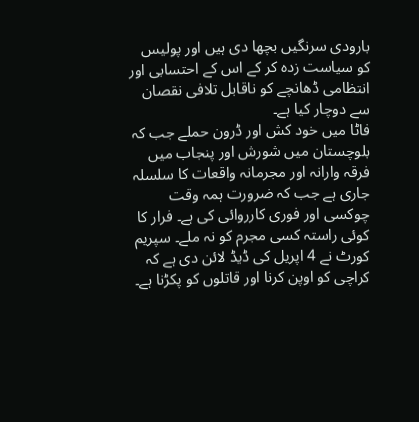بارودی سرنگیں بچھا دی ہیں اور پولیس کو سیاست زدہ کر کے اس کے احتسابی اور انتظامی ڈھانچے کو ناقابل تلافی نقصان سے دوچار کیا ہے۔
فاٹا میں خود کش اور ڈرون حملے جب کہ بلوچستان میں شورش اور پنجاب میں فرقہ وارانہ اور مجرمانہ واقعات کا سلسلہ جاری ہے جب کہ ضرورت ہمہ وقت چوکسی اور فوری کارروائی کی ہے۔ فرار کا کوئی راستہ کسی مجرم کو نہ ملے۔ سپریم کورٹ نے 4 اپریل کی ڈیڈ لائن دی ہے کہ کراچی کو اوپن کرنا اور قاتلوں کو پکڑنا ہے۔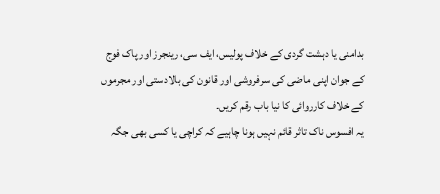بدامنی یا دہشت گردی کے خلاف پولیس، ایف سی، رینجرز اور پاک فوج کے جوان اپنی ماضی کی سرفروشی اور قانون کی بالادستی اور مجرموں کے خلاف کارروائی کا نیا باب رقم کریں۔
یہ افسوس ناک تاثر قائم نہیں ہونا چاہیے کہ کراچی یا کسی بھی جگہ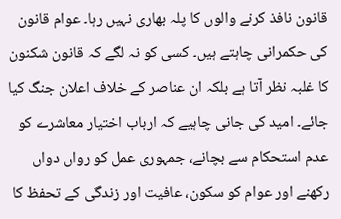قانون نافذ کرنے والوں کا پلہ بھاری نہیں رہا۔ عوام قانون کی حکمرانی چاہتے ہیں۔ کسی کو نہ لگے کہ قانون شکنون کا غلبہ نظر آتا ہے بلکہ ان عناصر کے خلاف اعلان جنگ کیا جائے۔ امید کی جانی چاہیے کہ ارباب اختیار معاشرے کو عدم استحکام سے بچانے، جمہوری عمل کو رواں دواں رکھنے اور عوام کو سکون، عافیت اور زندگی کے تحفظ کا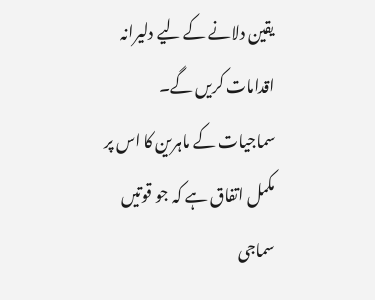یقین دلانے کے لیے دلیرانہ اقدامات کریں گے۔
سماجیات کے ماہرین کا اس پر مکمل اتفاق ہے کہ جو قوتیں سماجی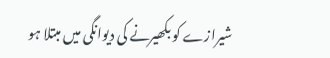شیرازے کو بکھیرنے کی دیوانگی میں مبتلا ہو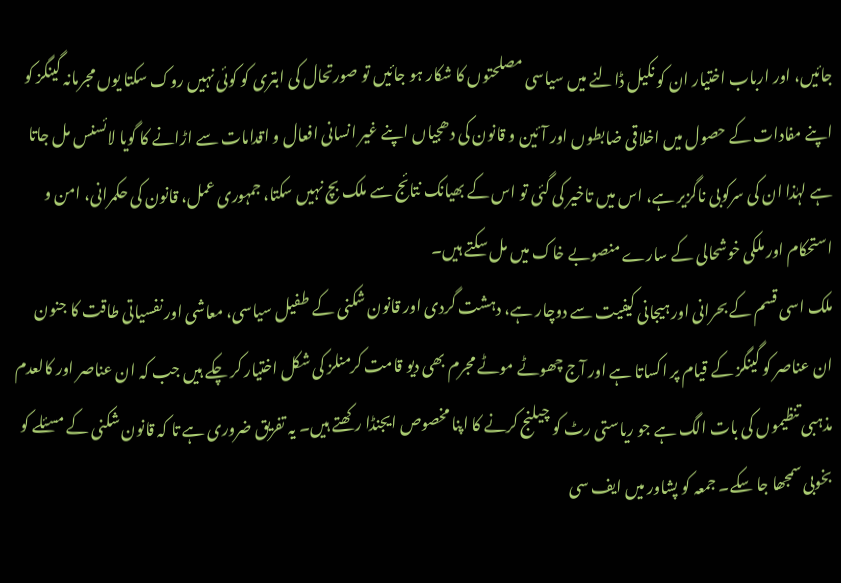جائیں، اور ارباب اختیار ان کو نکیل ڈالنے میں سیاسی مصلحتوں کا شکار ہو جائیں تو صورتحال کی ابتری کو کوئی نہیں روک سکتا یوں مجرمانہ گینگز کو اپنے مفادات کے حصول میں اخلاقی ضابطوں اور آئین و قانون کی دھجیاں اپنے غیر انسانی افعال و اقدامات سے اڑانے کا گویا لائسنس مل جاتا ہے لہٰذا ان کی سرکوبی ناگزیر ہے، اس میں تاخیر کی گئی تو اس کے بھیانک نتائج سے ملک بچ نہیں سکتا، جمہوری عمل، قانون کی حکمرانی، امن و استحکام اور ملکی خوشحالی کے سارے منصوبے خاک میں مل سکتے ہیں۔
ملک اسی قسم کے بحرانی اور ہیجانی کیفیت سے دوچار ہے، دہشت گردی اور قانون شکنی کے طفیل سیاسی، معاشی اور نفسیاتی طاقت کا جنون ان عناصر کو گینگز کے قیام پر اکساتا ہے اور آج چھوٹے موٹے مجرم بھی دیو قامت کرمنلز کی شکل اختیار کر چکے ہیں جب کہ ان عناصر اور کالعدم مذہبی تنظیموں کی بات الگ ہے جو ریاستی رٹ کو چیلنج کرنے کا اپنا مخصوص ایجنڈا رکھتے ہیں۔ یہ تفریق ضروری ہے تا کہ قانون شکنی کے مسئلے کو بخوبی سمجھا جا سکے۔ جمعہ کو پشاور میں ایف سی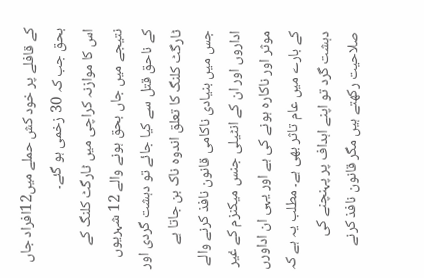کے قافلے پر خود کش حملے میں12افراد جاں بحق جب کہ 30 زخمی ہو گئے۔
اس کا موازنہ کراچی میں ٹارگٹ کلنگ کے نتیجے میں جاں بحق ہونے والے 12 شہریوں کے ناحق قتل سے کیا جائے تو دہشت گردی اور ٹارگٹ کلنگ کا تعلق اندوہ ناک بن جاتا ہے جس میں بنیادی ناکامی قانون نافذ کرنے والے اداروں اور ان کے انٹیلی جنس میکنزم کے غیر موثر اور ناکارہ ہونے کی ہے اور یہی ان اداورں کے بارے میں عام تاثر بھی ہے۔ مطلب یہ ہے کہ دہشت گرد تو اپنے اہداف پر پہنچنے کی صلاحیت رکھتے ہیں مگر قانون نافذ کرنے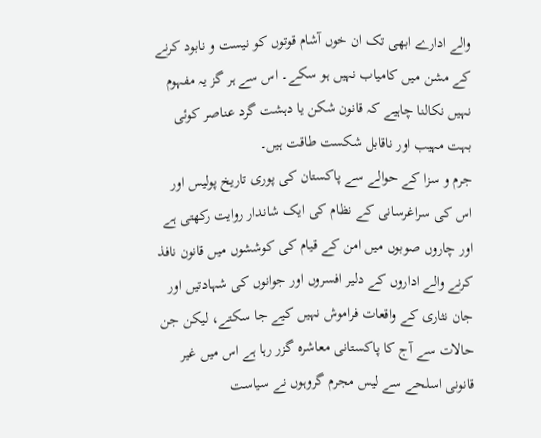والے ادارے ابھی تک ان خوں آشام قوتوں کو نیست و نابود کرنے کے مشن میں کامیاب نہیں ہو سکے۔ اس سے ہر گز یہ مفہوم نہیں نکالنا چاہیے کہ قانون شکن یا دہشت گرد عناصر کوئی بہت مہیب اور ناقابل شکست طاقت ہیں۔
جرم و سزا کے حوالے سے پاکستان کی پوری تاریخ پولیس اور اس کی سراغرسانی کے نظام کی ایک شاندار روایت رکھتی ہے اور چاروں صوبوں میں امن کے قیام کی کوششوں میں قانون نافذ کرنے والے اداروں کے دلیر افسروں اور جوانوں کی شہادتیں اور جان نثاری کے واقعات فراموش نہیں کیے جا سکتے، لیکن جن حالات سے آج کا پاکستانی معاشرہ گزر رہا ہے اس میں غیر قانونی اسلحے سے لیس مجرم گروہوں نے سیاست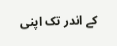کے اندر تک اپنی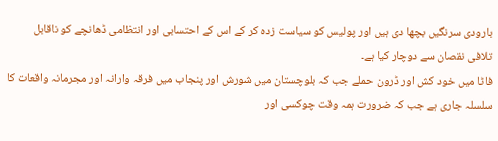بارودی سرنگیں بچھا دی ہیں اور پولیس کو سیاست زدہ کر کے اس کے احتسابی اور انتظامی ڈھانچے کو ناقابل تلافی نقصان سے دوچار کیا ہے۔
فاٹا میں خود کش اور ڈرون حملے جب کہ بلوچستان میں شورش اور پنجاب میں فرقہ وارانہ اور مجرمانہ واقعات کا سلسلہ جاری ہے جب کہ ضرورت ہمہ وقت چوکسی اور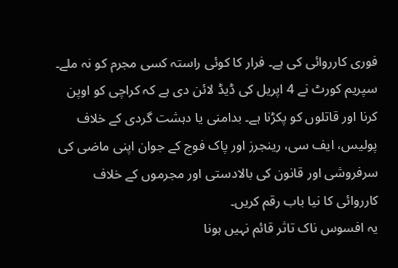فوری کارروائی کی ہے۔ فرار کا کوئی راستہ کسی مجرم کو نہ ملے۔ سپریم کورٹ نے 4 اپریل کی ڈیڈ لائن دی ہے کہ کراچی کو اوپن کرنا اور قاتلوں کو پکڑنا ہے۔ بدامنی یا دہشت گردی کے خلاف پولیس، ایف سی، رینجرز اور پاک فوج کے جوان اپنی ماضی کی سرفروشی اور قانون کی بالادستی اور مجرموں کے خلاف کارروائی کا نیا باب رقم کریں۔
یہ افسوس ناک تاثر قائم نہیں ہونا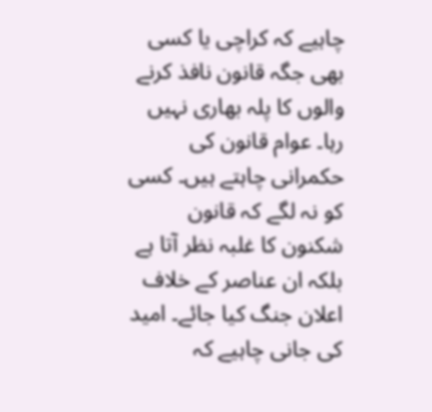چاہیے کہ کراچی یا کسی بھی جگہ قانون نافذ کرنے والوں کا پلہ بھاری نہیں رہا۔ عوام قانون کی حکمرانی چاہتے ہیں۔ کسی کو نہ لگے کہ قانون شکنون کا غلبہ نظر آتا ہے بلکہ ان عناصر کے خلاف اعلان جنگ کیا جائے۔ امید کی جانی چاہیے کہ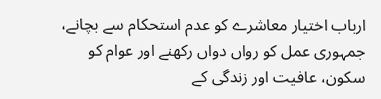ارباب اختیار معاشرے کو عدم استحکام سے بچانے، جمہوری عمل کو رواں دواں رکھنے اور عوام کو سکون، عافیت اور زندگی کے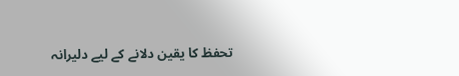تحفظ کا یقین دلانے کے لیے دلیرانہ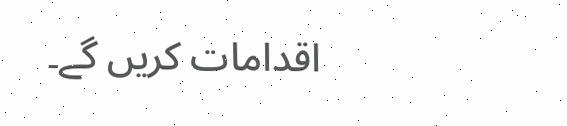اقدامات کریں گے۔